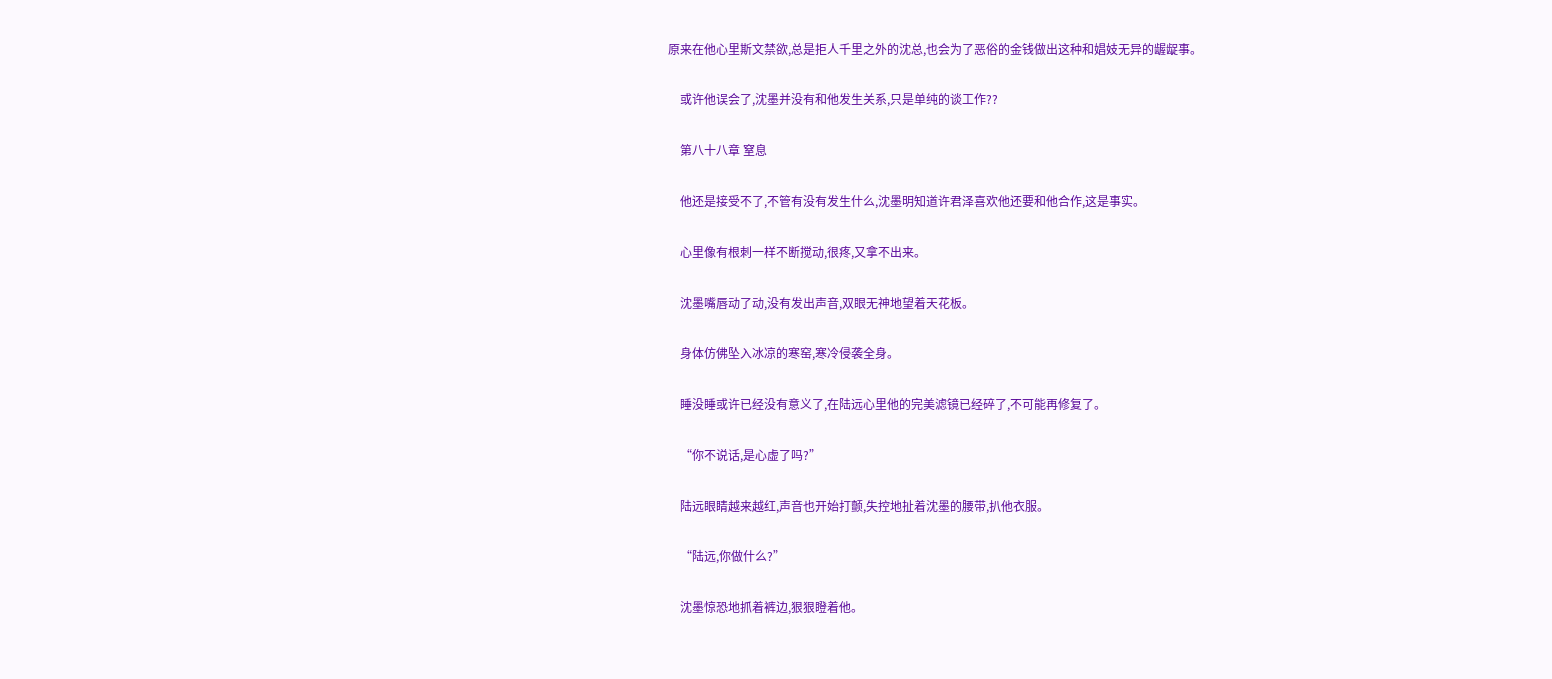原来在他心里斯文禁欲,总是拒人千里之外的沈总,也会为了恶俗的金钱做出这种和娼妓无异的龌龊事。

    或许他误会了,沈墨并没有和他发生关系,只是单纯的谈工作??

    第八十八章 窒息

    他还是接受不了,不管有没有发生什么,沈墨明知道许君泽喜欢他还要和他合作,这是事实。

    心里像有根刺一样不断搅动,很疼,又拿不出来。

    沈墨嘴唇动了动,没有发出声音,双眼无神地望着天花板。

    身体仿佛坠入冰凉的寒窑,寒冷侵袭全身。

    睡没睡或许已经没有意义了,在陆远心里他的完美滤镜已经碎了,不可能再修复了。

    “你不说话,是心虚了吗?”

    陆远眼睛越来越红,声音也开始打颤,失控地扯着沈墨的腰带,扒他衣服。

    “陆远,你做什么?”

    沈墨惊恐地抓着裤边,狠狠瞪着他。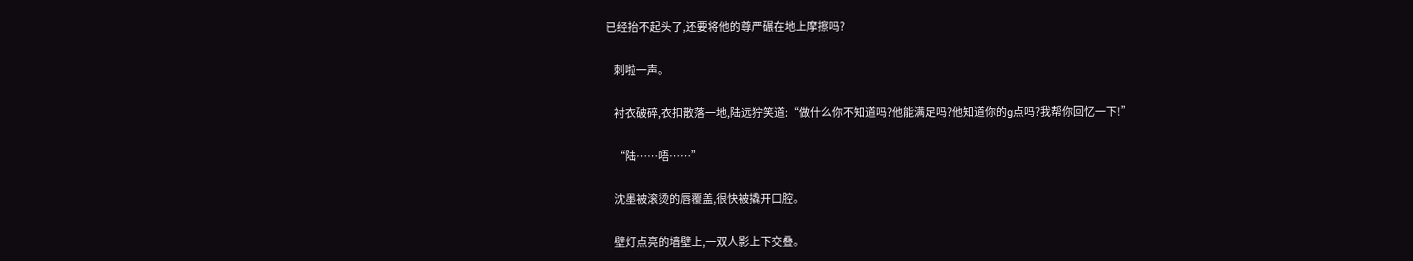已经抬不起头了,还要将他的尊严碾在地上摩擦吗?

    刺啦一声。

    衬衣破碎,衣扣散落一地,陆远狞笑道:“做什么你不知道吗?他能满足吗?他知道你的g点吗?我帮你回忆一下!”

    “陆……唔……”

    沈墨被滚烫的唇覆盖,很快被撬开口腔。

    壁灯点亮的墙壁上,一双人影上下交叠。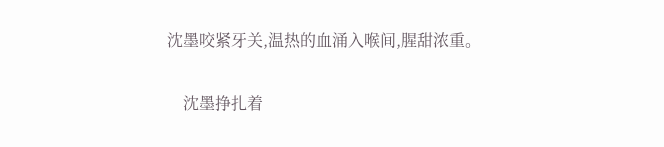沈墨咬紧牙关,温热的血涌入喉间,腥甜浓重。

    沈墨挣扎着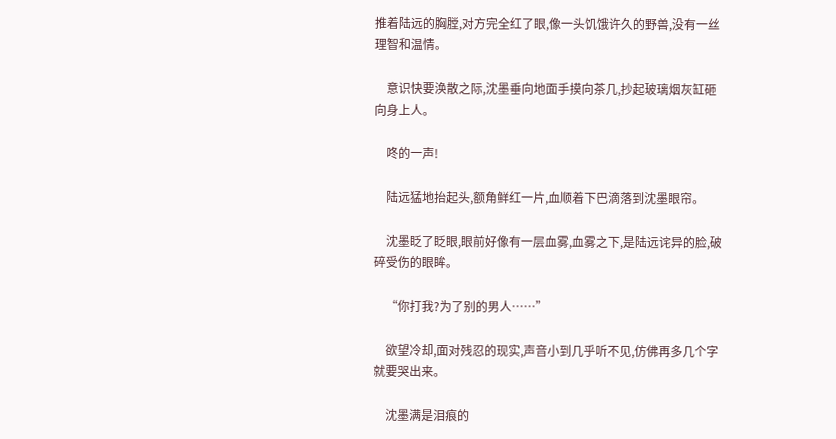推着陆远的胸膛,对方完全红了眼,像一头饥饿许久的野兽,没有一丝理智和温情。

    意识快要涣散之际,沈墨垂向地面手摸向茶几,抄起玻璃烟灰缸砸向身上人。

    咚的一声!

    陆远猛地抬起头,额角鲜红一片,血顺着下巴滴落到沈墨眼帘。

    沈墨眨了眨眼,眼前好像有一层血雾,血雾之下,是陆远诧异的脸,破碎受伤的眼眸。

    “你打我?为了别的男人……”

    欲望冷却,面对残忍的现实,声音小到几乎听不见,仿佛再多几个字就要哭出来。

    沈墨满是泪痕的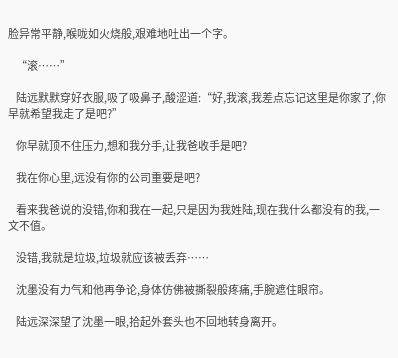脸异常平静,喉咙如火烧般,艰难地吐出一个字。

    “滚……”

    陆远默默穿好衣服,吸了吸鼻子,酸涩道:“好,我滚,我差点忘记这里是你家了,你早就希望我走了是吧?”

    你早就顶不住压力,想和我分手,让我爸收手是吧?

    我在你心里,远没有你的公司重要是吧?

    看来我爸说的没错,你和我在一起,只是因为我姓陆,现在我什么都没有的我,一文不值。

    没错,我就是垃圾,垃圾就应该被丢弃……

    沈墨没有力气和他再争论,身体仿佛被撕裂般疼痛,手腕遮住眼帘。

    陆远深深望了沈墨一眼,拾起外套头也不回地转身离开。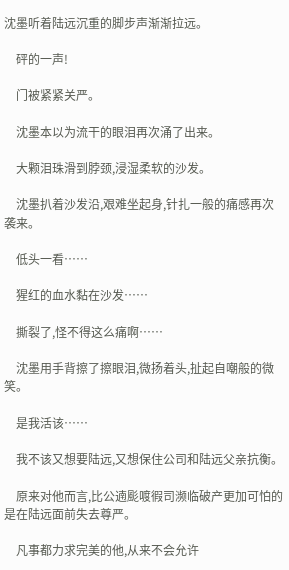沈墨听着陆远沉重的脚步声渐渐拉远。

    砰的一声!

    门被紧紧关严。

    沈墨本以为流干的眼泪再次涌了出来。

    大颗泪珠滑到脖颈,浸湿柔软的沙发。

    沈墨扒着沙发沿,艰难坐起身,针扎一般的痛感再次袭来。

    低头一看……

    猩红的血水黏在沙发……

    撕裂了,怪不得这么痛啊……

    沈墨用手背擦了擦眼泪,微扬着头,扯起自嘲般的微笑。

    是我活该……

    我不该又想要陆远,又想保住公司和陆远父亲抗衡。

    原来对他而言,比公遖颩喥徦司濒临破产更加可怕的是在陆远面前失去尊严。

    凡事都力求完美的他,从来不会允许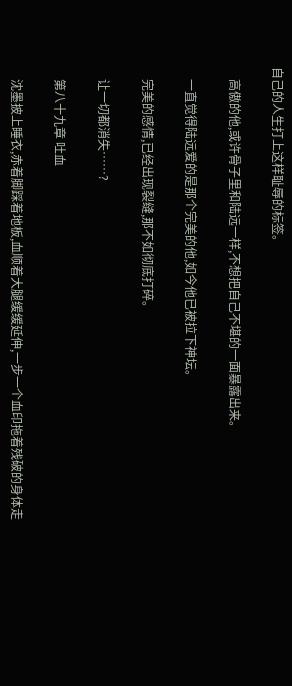自己的人生打上这样耻辱的标签。

    高傲的他,或许骨子里和陆远一样,不想把自己不堪的一面暴露出来。

    一直觉得陆远爱的是那个完美的他,如今他已被拉下神坛。

    完美的感情,已经出现裂缝,那不如彻底打碎。

    让一切都消失……?

    第八十九章 吐血

    沈墨披上睡衣,赤着脚踩着地板,血顺着大腿缓缓延伸,一步一个血印拖着残破的身体走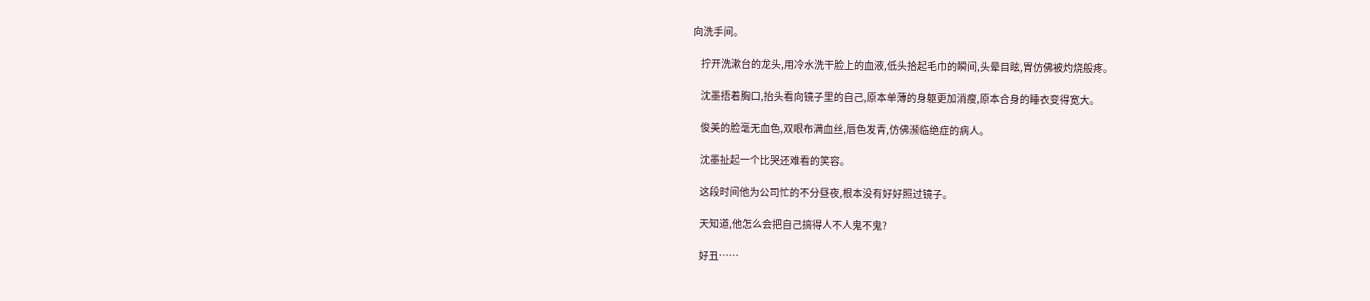向洗手间。

    拧开洗漱台的龙头,用冷水洗干脸上的血液,低头拾起毛巾的瞬间,头晕目眩,胃仿佛被灼烧般疼。

    沈墨捂着胸口,抬头看向镜子里的自己,原本单薄的身躯更加消瘦,原本合身的睡衣变得宽大。

    俊美的脸毫无血色,双眼布满血丝,唇色发青,仿佛濒临绝症的病人。

    沈墨扯起一个比哭还难看的笑容。

    这段时间他为公司忙的不分昼夜,根本没有好好照过镜子。

    天知道,他怎么会把自己搞得人不人鬼不鬼?

    好丑……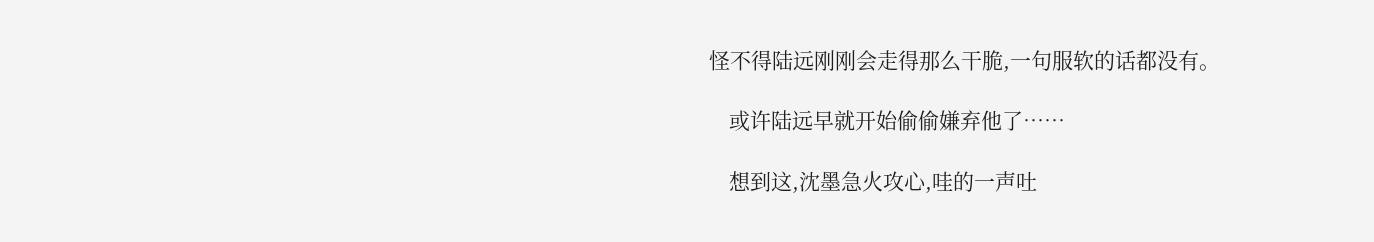怪不得陆远刚刚会走得那么干脆,一句服软的话都没有。

    或许陆远早就开始偷偷嫌弃他了……

    想到这,沈墨急火攻心,哇的一声吐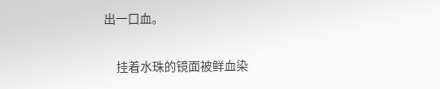出一口血。

    挂着水珠的镜面被鲜血染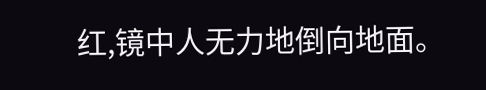红,镜中人无力地倒向地面。